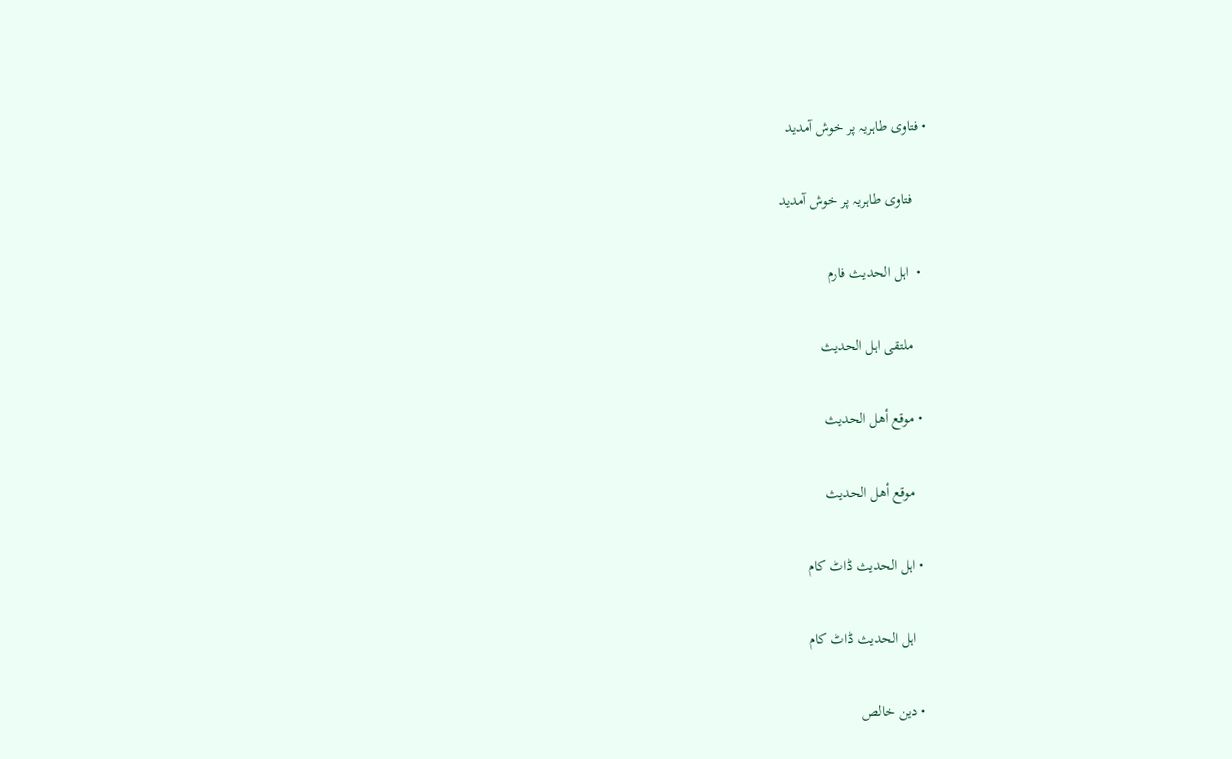• فتاوی طاہریہ پر خوش آمدید

    فتاوی طاہریہ پر خوش آمدید

  •  اہل الحدیث فارم

    ملتقی اہل الحدیث

  • موقع أهل الحديث

    موقع أهل الحديث

  • اہل الحدیث ڈاٹ کام

    اہل الحدیث ڈاٹ کام

  • دین خالص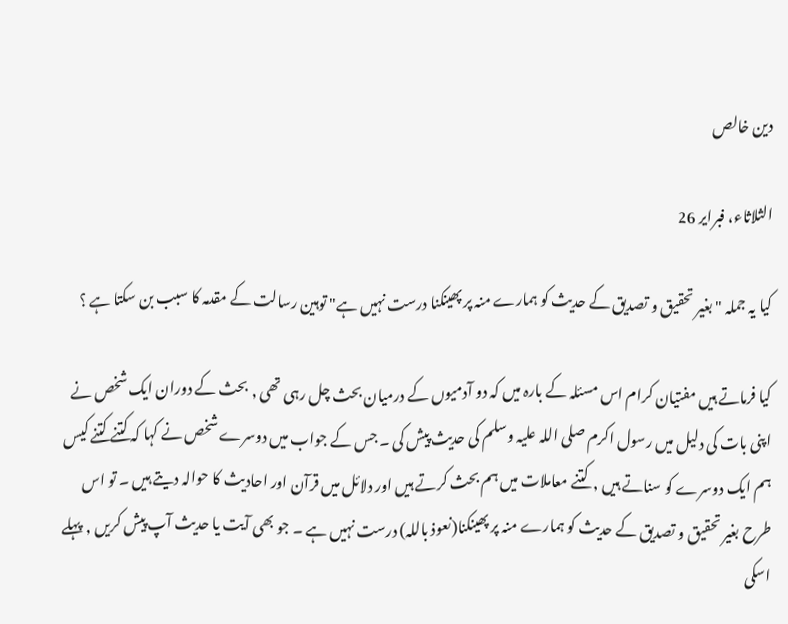دین خالص

الثلاثاء، فبراير 26

کیا یہ جملہ " بغیر تحقیق و تصدیق کے حدیث کو ہمارے منہ پر پھینکنا درست نہیں ہے" توہین رسالت کے مقدمہ کا سبب بن سکتا ہے ؟

کیا فرماتے ہیں مفتیان کرام اس مسئلہ کے بارہ میں کہ دو آدمیوں کے درمیان بحث چل رہی تھی , بحث کے دوران ایک شخص نے اپنی بات کی دلیل میں رسول اکرم صلى اللہ علیہ وسلم کی حدیث پیش کی ۔ جس کے جواب میں دوسرے شخص نے کہا کہ کتنے کتنے کیس ہم ایک دوسرے کو سناتے ہیں , کتنے معاملات میں ہم بحث کرتے ہیں اور دلائل میں قرآن اور احادیث کا حوالہ دیتے ہیں ۔ تو اس طرح بغیر تحقیق و تصدیق کے حدیث کو ہمارے منہ پر پھینکنا(نعوذ باللہ) درست نہیں ہے ۔ جو بھی آیت یا حدیث آپ پیش کریں , پہلے اسکی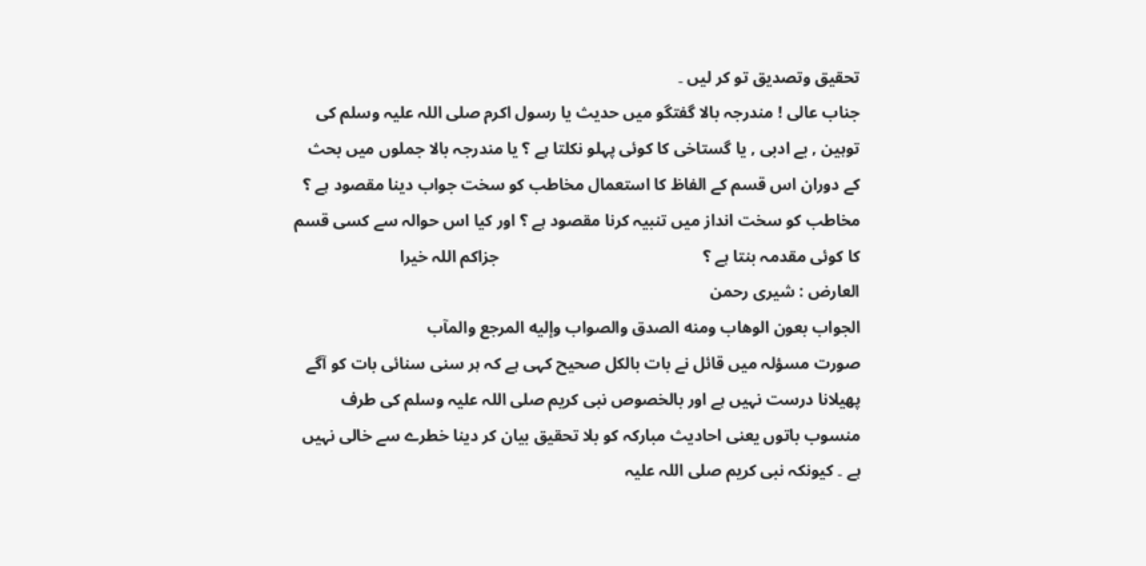تحقیق وتصدیق تو کر لیں ۔
جناب عالی ! مندرجہ بالا گفتگو میں حدیث یا رسول اکرم صلى اللہ علیہ وسلم کی توہین , بے ادبی , یا گستاخی کا کوئی پہلو نکلتا ہے ؟ یا مندرجہ بالا جملوں میں بحث کے دوران اس قسم کے الفاظ کا استعمال مخاطب کو سخت جواب دینا مقصود ہے ؟ مخاطب کو سخت انداز میں تنبیہ کرنا مقصود ہے ؟ اور کیا اس حوالہ سے کسی قسم کا کوئی مقدمہ بنتا ہے ؟                                                 جزاکم اللہ خیرا
العارض : شیری رحمن
الجواب بعون الوهاب ومنه الصدق والصواب وإليه المرجع والمآب
صورت مسؤلہ میں قائل نے بات بالکل صحیح کہی ہے کہ ہر سنی سنائی بات کو آگے پھیلانا درست نہیں ہے اور بالخصوص نبی کریم صلى اللہ علیہ وسلم کی طرف منسوب باتوں یعنی احادیث مبارکہ کو بلا تحقیق بیان کر دینا خطرے سے خالی نہیں ہے ۔ کیونکہ نبی کریم صلى اللہ علیہ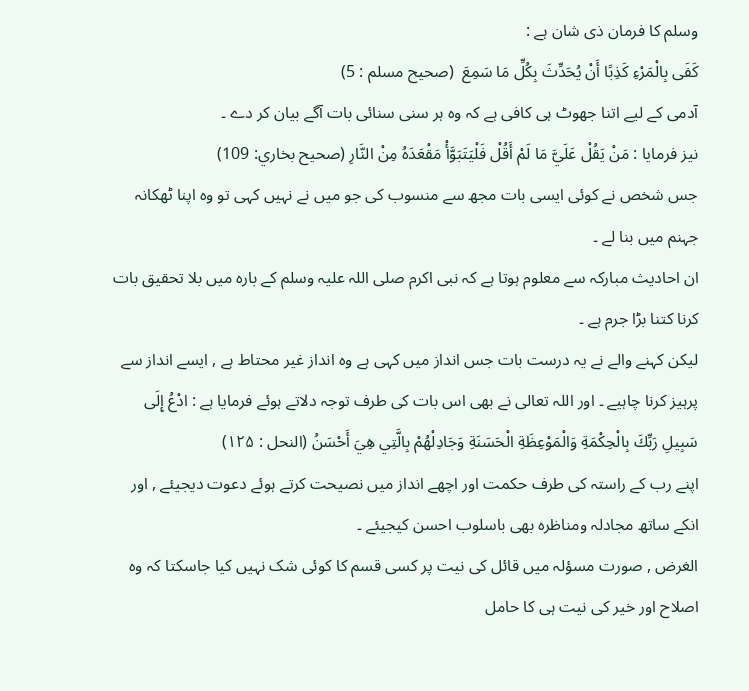وسلم کا فرمان ذی شان ہے :
كَفَى بِالْمَرْءِ كَذِبًا أَنْ يُحَدِّثَ بِكُلِّ مَا سَمِعَ  (صحيح مسلم : 5)
آدمی کے لیے اتنا جھوٹ ہی کافی ہے کہ وہ ہر سنی سنائی بات آگے بیان کر دے ۔
نیز فرمایا : مَنْ يَقُلْ عَلَيَّ مَا لَمْ أَقُلْ فَلْيَتَبَوَّأْ مَقْعَدَهُ مِنْ النَّارِ (صحيح بخاري: 109)
جس شخص نے کوئی ایسی بات مجھ سے منسوب کی جو میں نے نہیں کہی تو وہ اپنا ٹھکانہ جہنم میں بنا لے ۔
ان احادیث مبارکہ سے معلوم ہوتا ہے کہ نبی اکرم صلى اللہ علیہ وسلم کے بارہ میں بلا تحقیق بات کرنا کتنا بڑا جرم ہے ۔
لیکن کہنے والے نے یہ درست بات جس انداز میں کہی ہے وہ انداز غیر محتاط ہے , ایسے انداز سے پرہیز کرنا چاہیے ۔ اور اللہ تعالى نے بھی اس بات کی طرف توجہ دلاتے ہوئے فرمایا ہے : ادْعُ إِلَى سَبِيلِ رَبِّكَ بِالْحِكْمَةِ وَالْمَوْعِظَةِ الْحَسَنَةِ وَجَادِلْهُمْ بِالَّتِي هِيَ أَحْسَنُ (النحل : ۱۲۵)
اپنے رب کے راستہ کی طرف حکمت اور اچھے انداز میں نصیحت کرتے ہوئے دعوت دیجیئے , اور انکے ساتھ مجادلہ ومناظرہ بھی باسلوب احسن کیجیئے ۔
الغرض , صورت مسؤلہ میں قائل کی نیت پر کسی قسم کا کوئی شک نہیں کیا جاسکتا کہ وہ اصلاح اور خیر کی نیت ہی کا حامل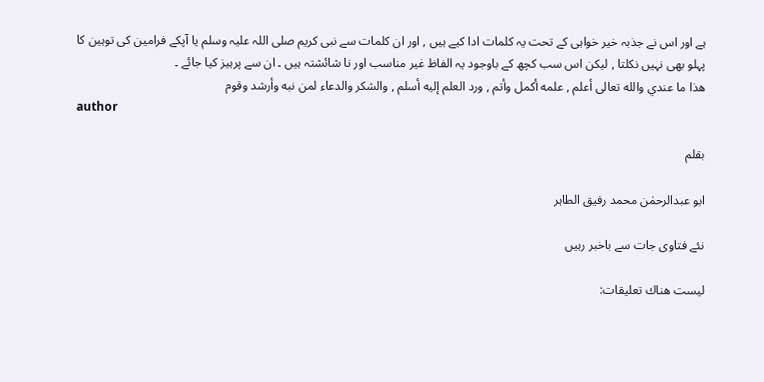ہے اور اس نے جذبہ خیر خواہی کے تحت یہ کلمات ادا کیے ہیں , اور ان کلمات سے نبی کریم صلى اللہ علیہ وسلم یا آپکے فرامین کی توہین کا پہلو بھی نہیں نکلتا , لیکن اس سب کچھ کے باوجود یہ الفاظ غیر مناسب اور نا شائشتہ ہیں ۔ ان سے پرہیز کیا جائے ۔
هذا ما عندي والله تعالى أعلم , علمه أكمل وأتم , ورد العلم إليه أسلم , والشكر والدعاء لمن نبه وأرشد وقوم
author

بقلم

ابو عبدالرحمٰن محمد رفیق الطاہر

نئے فتاوی جات سے باخبر رہیں

ليست هناك تعليقات: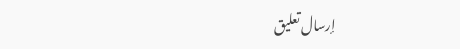إرسال تعليق